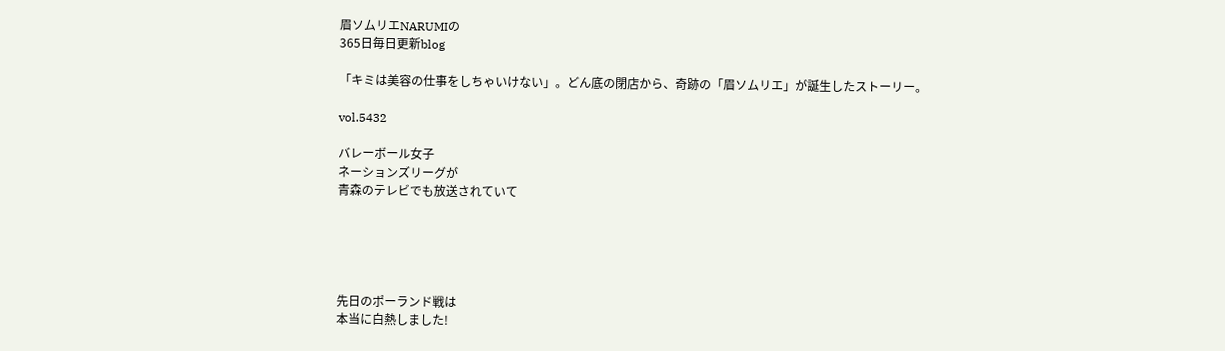眉ソムリエNARUMIの
365日毎日更新blog

「キミは美容の仕事をしちゃいけない」。どん底の閉店から、奇跡の「眉ソムリエ」が誕生したストーリー。

vol.5432

バレーボール女子
ネーションズリーグが
青森のテレビでも放送されていて





先日のポーランド戦は
本当に白熱しました!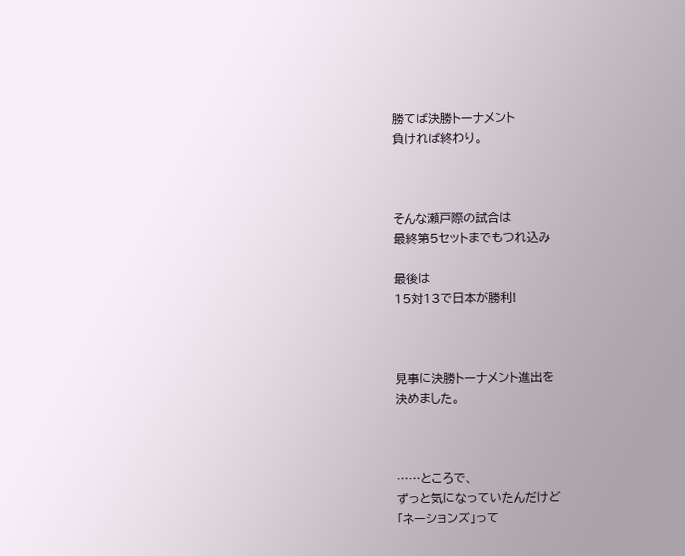勝てば決勝トーナメント
負ければ終わり。



そんな瀬戸際の試合は
最終第5セットまでもつれ込み

最後は
15対13で日本が勝利!



見事に決勝トーナメント進出を
決めました。



……ところで、
ずっと気になっていたんだけど
「ネーションズ」って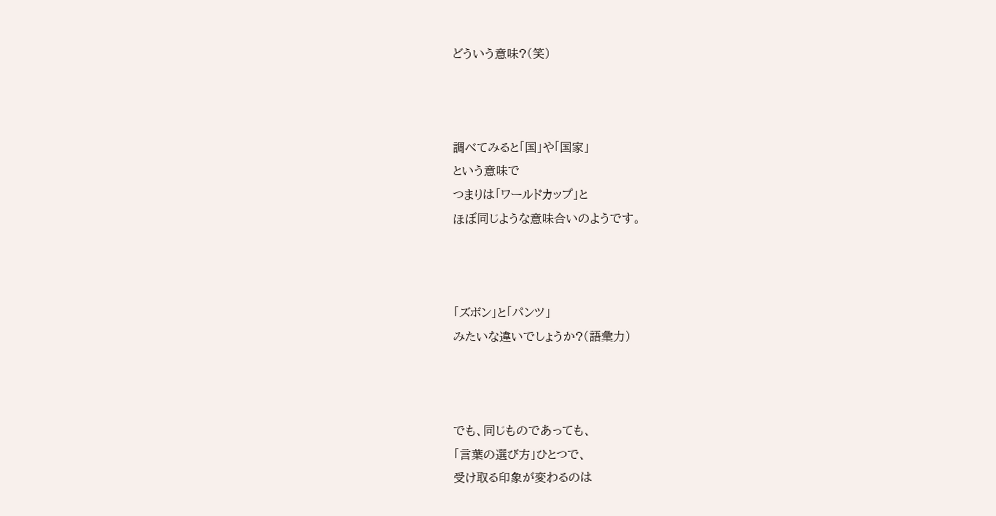どういう意味?(笑)



調べてみると「国」や「国家」
という意味で
つまりは「ワールドカップ」と
ほぼ同じような意味合いのようです。



「ズボン」と「パンツ」
みたいな違いでしょうか?(語彙力)



でも、同じものであっても、
「言葉の選び方」ひとつで、
受け取る印象が変わるのは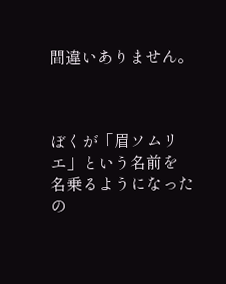間違いありません。



ぼくが「眉ソムリエ」という名前を
名乗るようになったの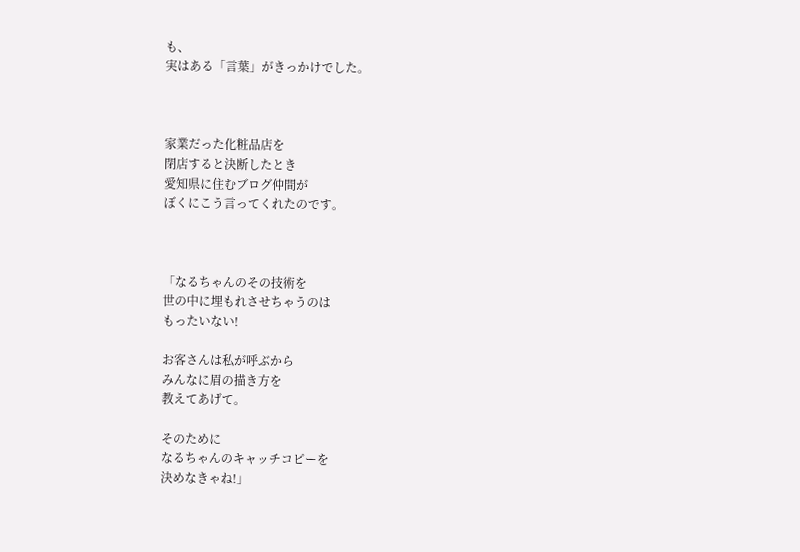も、
実はある「言葉」がきっかけでした。



家業だった化粧品店を
閉店すると決断したとき
愛知県に住むブログ仲間が
ぼくにこう言ってくれたのです。



「なるちゃんのその技術を
世の中に埋もれさせちゃうのは
もったいない!

お客さんは私が呼ぶから
みんなに眉の描き方を
教えてあげて。

そのために
なるちゃんのキャッチコピーを
決めなきゃね!」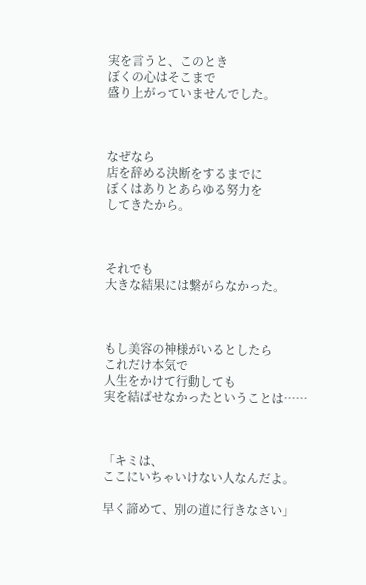実を言うと、このとき
ぼくの心はそこまで
盛り上がっていませんでした。



なぜなら
店を辞める決断をするまでに
ぼくはありとあらゆる努力を
してきたから。



それでも
大きな結果には繋がらなかった。



もし美容の神様がいるとしたら
これだけ本気で
人生をかけて行動しても
実を結ばせなかったということは……



「キミは、
ここにいちゃいけない人なんだよ。

早く諦めて、別の道に行きなさい」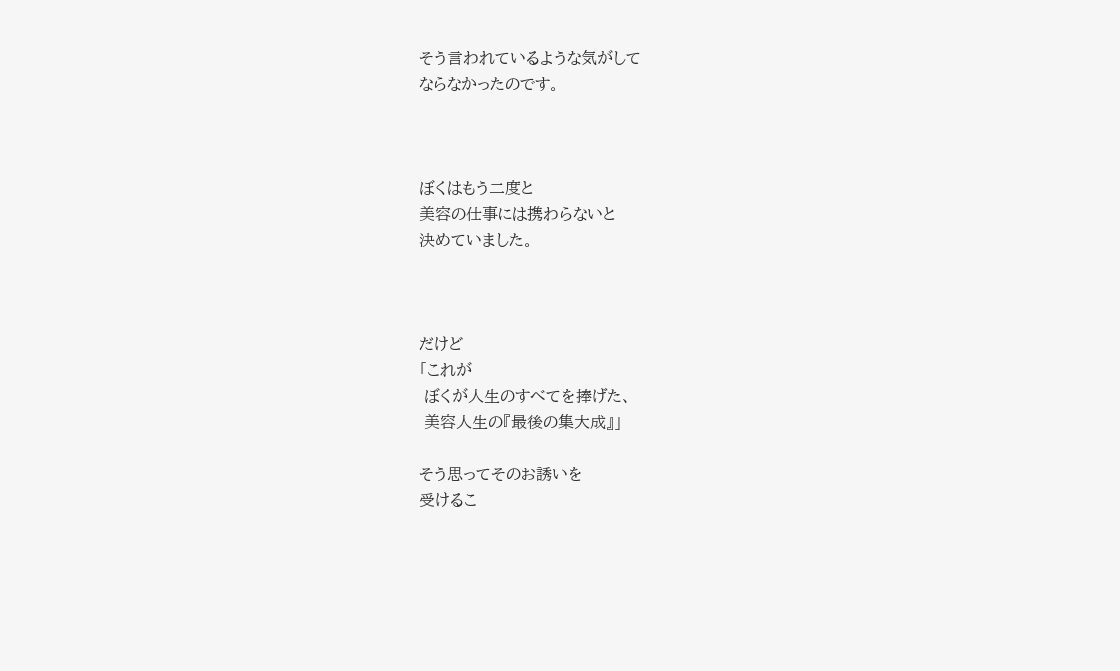そう言われているような気がして
ならなかったのです。



ぼくはもう二度と
美容の仕事には携わらないと
決めていました。



だけど
「これが
 ぼくが人生のすべてを捧げた、
 美容人生の『最後の集大成』」

そう思ってそのお誘いを
受けるこ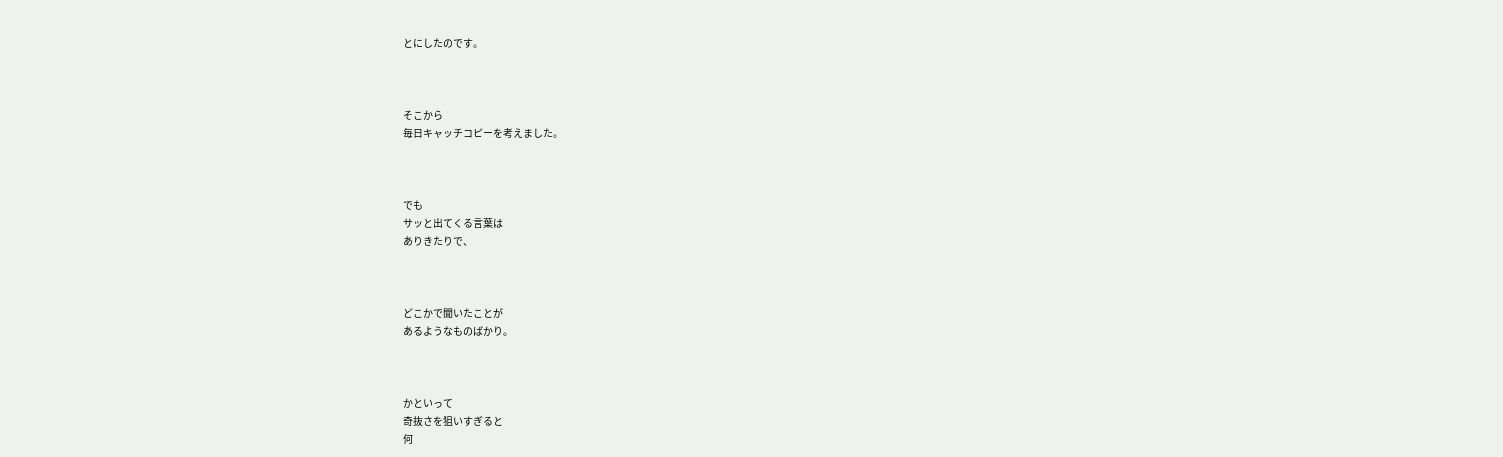とにしたのです。



そこから
毎日キャッチコピーを考えました。



でも
サッと出てくる言葉は
ありきたりで、



どこかで聞いたことが
あるようなものばかり。



かといって
奇抜さを狙いすぎると
何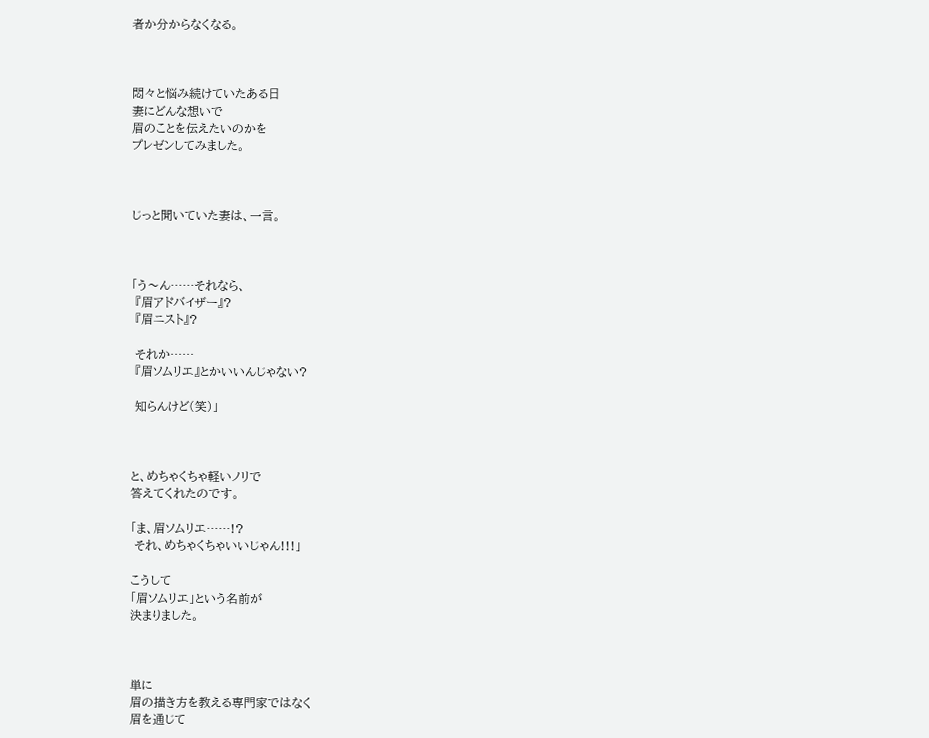者か分からなくなる。



悶々と悩み続けていたある日
妻にどんな想いで
眉のことを伝えたいのかを
プレゼンしてみました。



じっと聞いていた妻は、一言。



「う〜ん……それなら、
 『眉アドバイザー』?
 『眉ニスト』?

 それか……
 『眉ソムリエ』とかいいんじゃない?

 知らんけど(笑)」



と、めちゃくちゃ軽いノリで
答えてくれたのです。

「ま、眉ソムリエ……!?
 それ、めちゃくちゃいいじゃん!!!」

こうして
「眉ソムリエ」という名前が
決まりました。



単に
眉の描き方を教える専門家ではなく
眉を通じて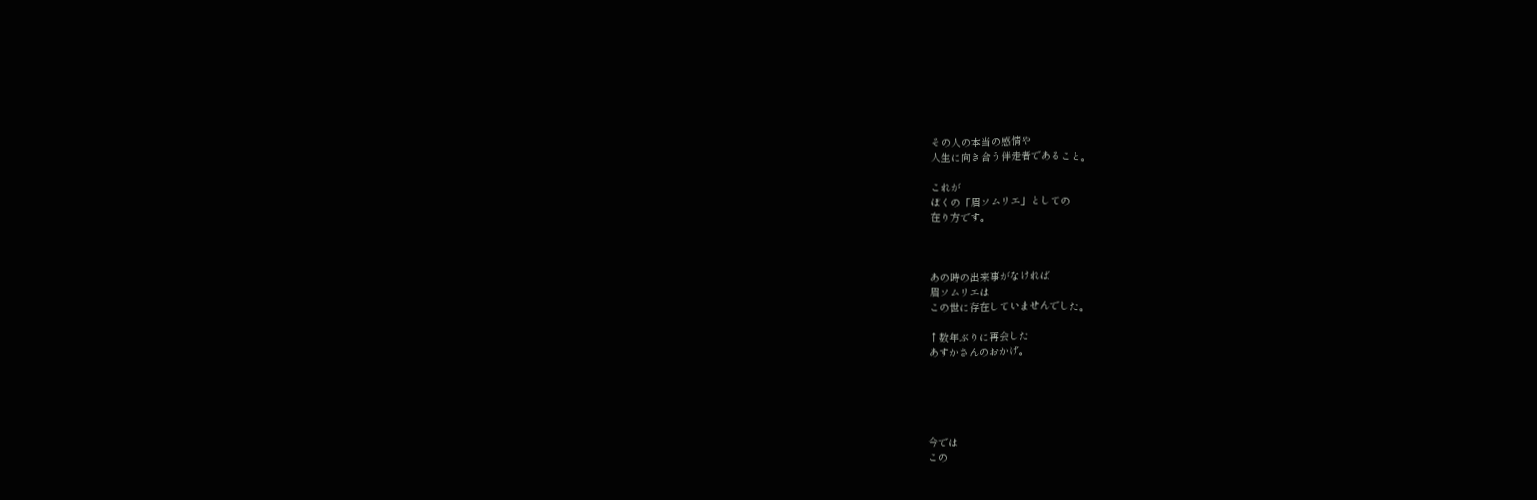その人の本当の感情や
人生に向き合う伴走者であること。

これが
ぼくの「眉ソムリエ」としての
在り方です。



あの時の出来事がなければ
眉ソムリエは
この世に存在していませんでした。

↑数年ぶりに再会した
あすかさんのおかげ。





今では
この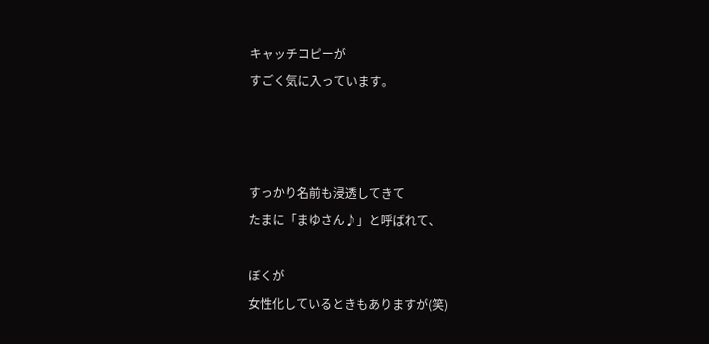キャッチコピーが
すごく気に入っています。



すっかり名前も浸透してきて
たまに「まゆさん♪」と呼ばれて、

ぼくが
女性化しているときもありますが(笑)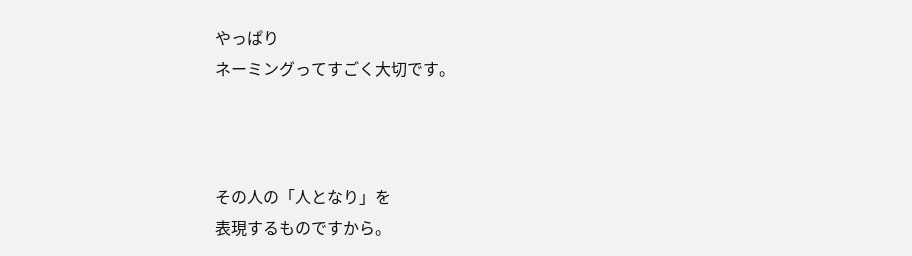やっぱり
ネーミングってすごく大切です。



その人の「人となり」を
表現するものですから。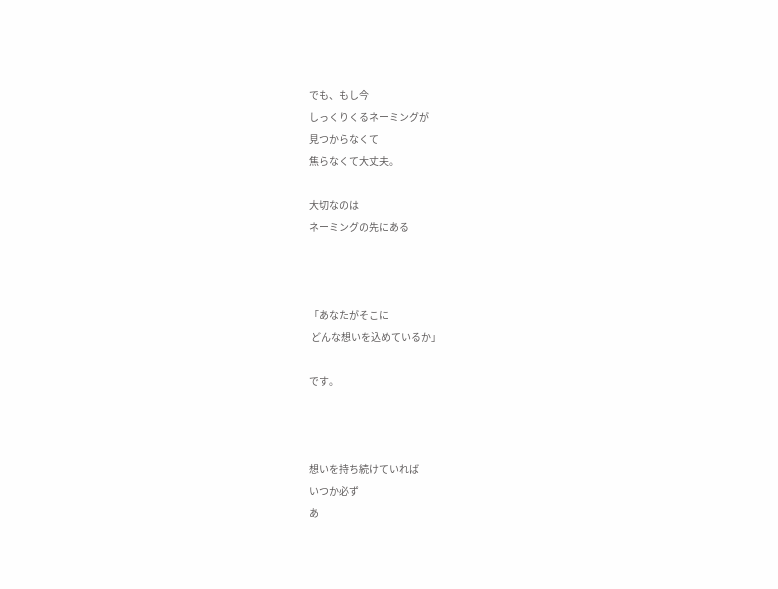でも、もし今
しっくりくるネーミングが
見つからなくて
焦らなくて大丈夫。

大切なのは
ネーミングの先にある



「あなたがそこに
 どんな想いを込めているか」

です。



想いを持ち続けていれば
いつか必ず
あ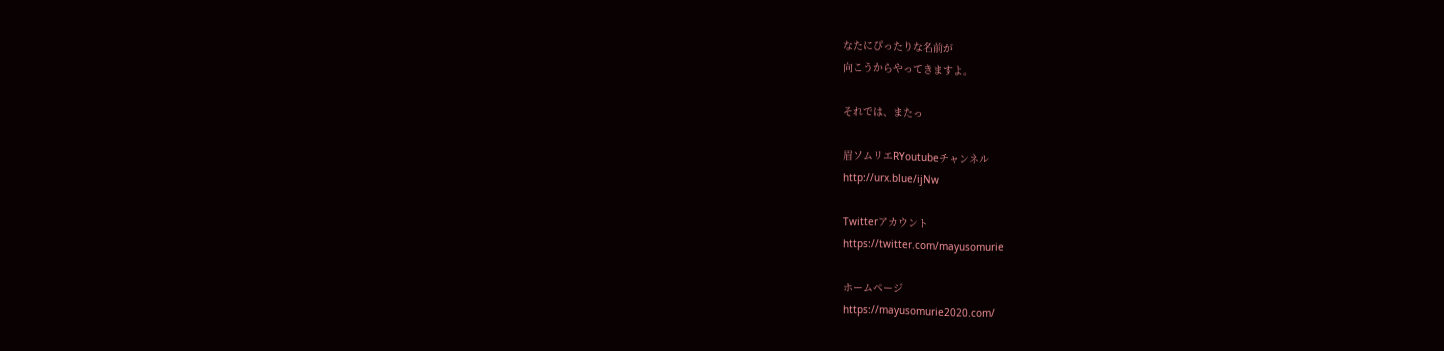なたにぴったりな名前が
向こうからやってきますよ。

それでは、またっ

眉ソムリエRYoutubeチャンネル
http://urx.blue/ijNw

Twitterアカウント
https://twitter.com/mayusomurie

ホームページ
https://mayusomurie2020.com/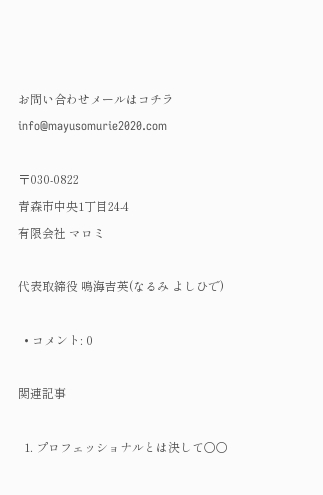お問い合わせメールはコチラ
info@mayusomurie2020.com

〒030-0822
青森市中央1丁目24-4
有限会社 マロミ

代表取締役 鳴海吉英(なるみ よしひで)

  • コメント: 0

関連記事

  1. プロフェッショナルとは決して〇〇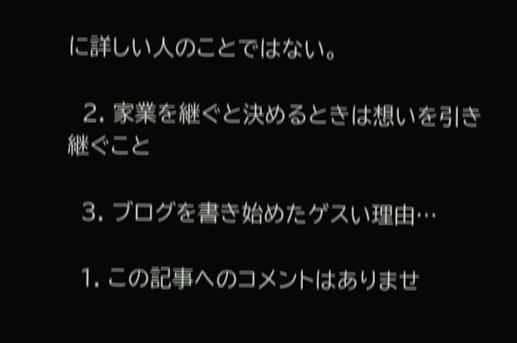に詳しい人のことではない。

  2. 家業を継ぐと決めるときは想いを引き継ぐこと

  3. ブログを書き始めたゲスい理由…

  1. この記事へのコメントはありませ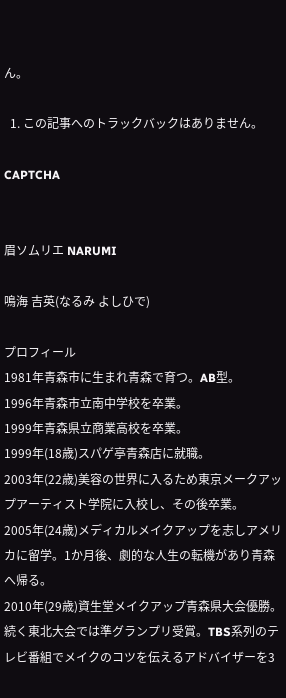ん。

  1. この記事へのトラックバックはありません。

CAPTCHA


眉ソムリエ NARUMI

鳴海 吉英(なるみ よしひで)

プロフィール
1981年青森市に生まれ青森で育つ。AB型。
1996年青森市立南中学校を卒業。
1999年青森県立商業高校を卒業。
1999年(18歳)スパゲ亭青森店に就職。
2003年(22歳)美容の世界に入るため東京メークアップアーティスト学院に入校し、その後卒業。
2005年(24歳)メディカルメイクアップを志しアメリカに留学。1か月後、劇的な人生の転機があり青森へ帰る。
2010年(29歳)資生堂メイクアップ青森県大会優勝。続く東北大会では準グランプリ受賞。TBS系列のテレビ番組でメイクのコツを伝えるアドバイザーを3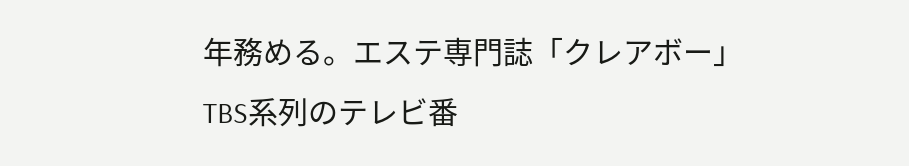年務める。エステ専門誌「クレアボー」TBS系列のテレビ番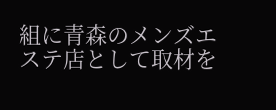組に青森のメンズエステ店として取材を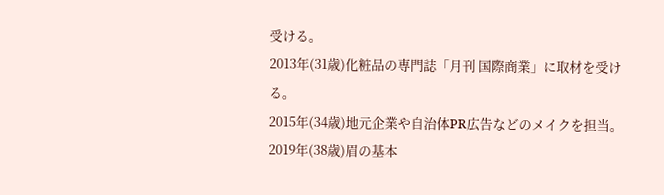受ける。
2013年(31歳)化粧品の専門誌「月刊 国際商業」に取材を受ける。
2015年(34歳)地元企業や自治体PR広告などのメイクを担当。
2019年(38歳)眉の基本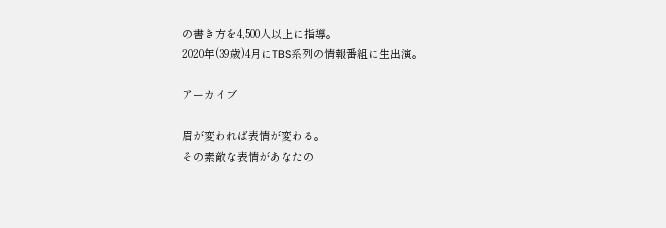の書き方を4,500人以上に指導。
2020年(39歳)4月にTBS系列の情報番組に生出演。

アーカイブ

眉が変われば表情が変わる。
その素敵な表情があなたの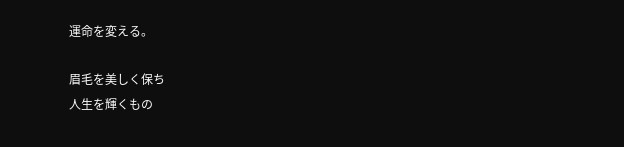運命を変える。

眉毛を美しく保ち
人生を輝くもの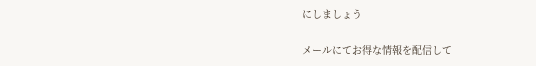にしましょう

メールにてお得な情報を配信して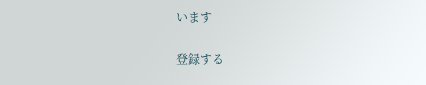います

登録する